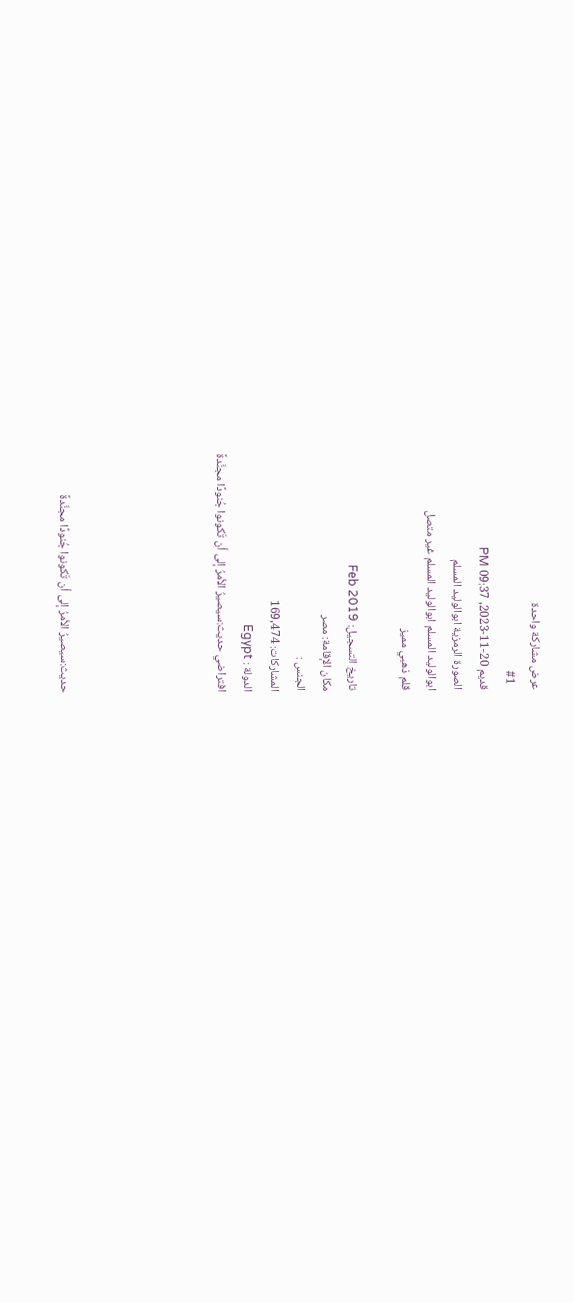عرض مشاركة واحدة
  #1
قديم 20-11-2023, 09:37 PM
الصورة الرمزية ابوالوليد المسلم
ابوالوليد المسلم ابوالوليد المسلم غير متصل
قلم ذهبي مميز

تاريخ التسجيل: Feb 2019
مكان الإقامة: مصر
الجنس :
المشاركات: 169,474
الدولة : Egypt
افتراضي حديث:سيصيرُ الأمرُ إلى أن تَكونوا جُنودًا مجنَّدةً





حديث:سيصيرُ الأمرُ إلى أن تَكونوا جُنودًا مجنَّدةً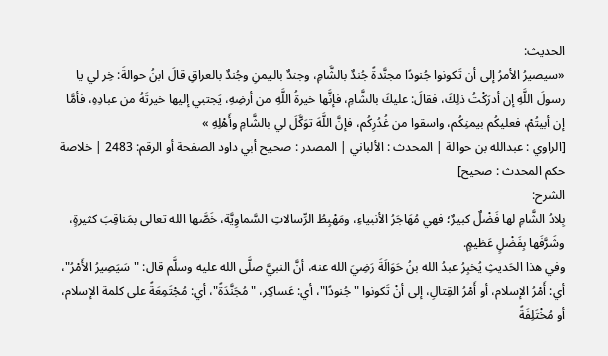الحديث:
«سيصيرُ الأمرُ إلى أن تَكونوا جُنودًا مجنَّدةً جُندٌ بالشَّامِ، وجندٌ باليمنِ وجُندٌ بالعراقِ قالَ ابنُ حوالةَ: خِر لي يا رسولَ اللَّهِ إن أدرَكْتُ ذلِكَ، فقالَ: عليكَ بالشَّامِ، فإنَّها خيرةُ اللَّهِ من أرضِهِ، يَجتبي إليها خيرتَهُ من عبادِهِ، فأمَّا إن أبيتُمْ، فعليكُم بيمنِكُم، واسقوا من غُدُرِكُم، فإنَّ اللَّهَ توَكَّلَ لي بالشَّامِ وأَهْلِهِ »
[الراوي : عبدالله بن حوالة | المحدث : الألباني | المصدر : صحيح أبي داود الصفحة أو الرقم: 2483 | خلاصة حكم المحدث : صحيح]
الشرح:
بِلادُ الشَّامِ لها فَضْلٌ كبيرٌ؛ فهي مُهَاجَرُ الأنبياءِ، ومَهْبِطُ الرِّسالاتِ السَّماوِيَّة، خَصَّها الله تعالى بمَناقِبَ كثيرةٍ، وشَرَّفَها بِفَضْلٍ عَظيمٍ.
وفي هذا الحَديثِ يُخبِرُ عبدُ الله بنُ حَوَالَةَ رَضِيَ الله عنه، أنَّ النبيَّ صلَّى الله عليه وسلَّم قال: "سَيَصِيرُ الأَمْرُ"، أي: أَمْرُ الإسلام، أو أَمْرُ القِتالِ، إلى أنْ تَكونوا "جُنودًا"، أي: عَساكِر، "مُجَنَّدَةً"، أي: مُجْتَمِعَةً على كلمة الإسلام، أو مُخْتَلِفَةً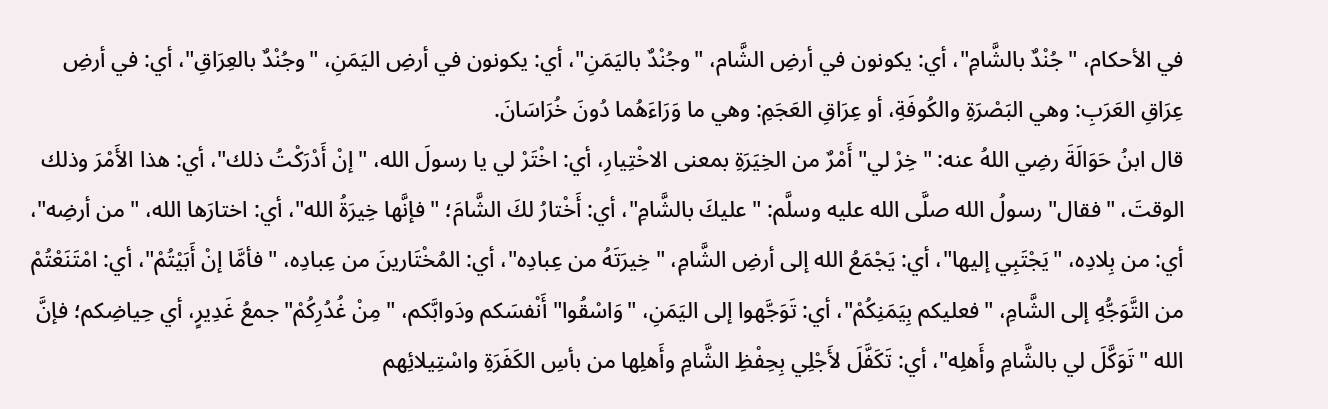في الأحكام، "جُنْدٌ بالشَّامِ"، أي: يكونون في أرضِ الشَّام، "وجُنْدٌ باليَمَنِ"، أي: يكونون في أرضِ اليَمَنِ، "وجُنْدٌ بالعِرَاقِ"، أي: في أرضِ عِرَاقِ العَرَبِ: وهي البَصْرَةِ والكُوفَةِ، أو عِرَاقِ العَجَمِ: وهي ما وَرَاءَهُما دُونَ خُرَاسَانَ.
قال ابنُ حَوَالَةَ رضِي اللهُ عنه: "خِرْ لي" أَمْرٌ من الخِيَرَةِ بمعنى الاخْتِيارِ، أي: اخْتَرْ لي يا رسولَ الله، "إنْ أَدْرَكْتُ ذلك"، أي: هذا الأَمْرَ وذلك الوقتَ، "فقال" رسولُ الله صلَّى الله عليه وسلَّم: "عليكَ بالشَّامِ"، أي: أَخْتارُ لكَ الشَّامَ؛ "فإنَّها خِيرَةُ الله"، أي: اختارَها الله، "من أرضِه"، أي: من بِلادِه، "يَجْتَبِي إليها"، أي: يَجْمَعُ الله إلى أرضِ الشَّامِ، "خِيرَتَهُ من عِبادِه"، أي: المُخْتَارينَ من عِبادِه، "فأمَّا إنْ أَبَيْتُمْ"، أي: امْتَنَعْتُمْ من التَّوَجُّهِ إلى الشَّامِ، "فعليكم بِيَمَنِكُمْ"، أي: تَوَجَّهوا إلى اليَمَنِ، "وَاسْقُوا" أَنْفسَكم ودَوابَّكم، "مِنْ غُدُرِكُمْ" جمعُ غَدِيرٍ، أي حِياضِكم؛ فإنَّ الله "تَوَكَّلَ لي بالشَّامِ وأَهلِه"، أي: تَكَفَّلَ لأَجْلِي بِحِفْظِ الشَّامِ وأَهلِها من بأسِ الكَفَرَةِ واسْتِيلائِهم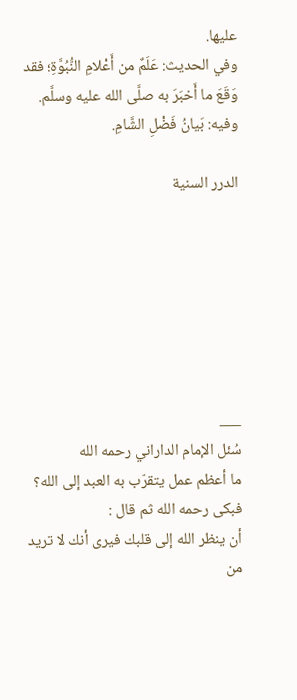عليها.
وفي الحديث: عَلَمٌ من أَعْلامِ النُّبُوَّةِ؛ فقد وَقَعَ ما أَخبَرَ به صلَّى الله عليه وسلَّم.
وفيه: بَيانُ فَضْلِ الشَّامِ.

الدرر السنية







___
سُئل الإمام الداراني رحمه الله
ما أعظم عمل يتقرّب به العبد إلى الله؟
فبكى رحمه الله ثم قال :
أن ينظر الله إلى قلبك فيرى أنك لا تريد من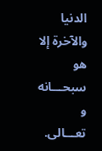الدنيا والآخرة إلا هو
سبحـــانه و تعـــالى.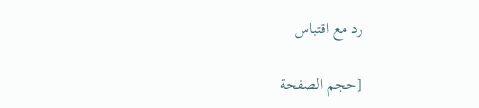رد مع اقتباس

[حجم الصفحة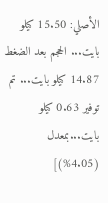الأصلي: 15.50 كيلو بايت... الحجم بعد الضغط 14.87 كيلو بايت... تم توفير 0.63 كيلو بايت...بمعدل (4.05%)]